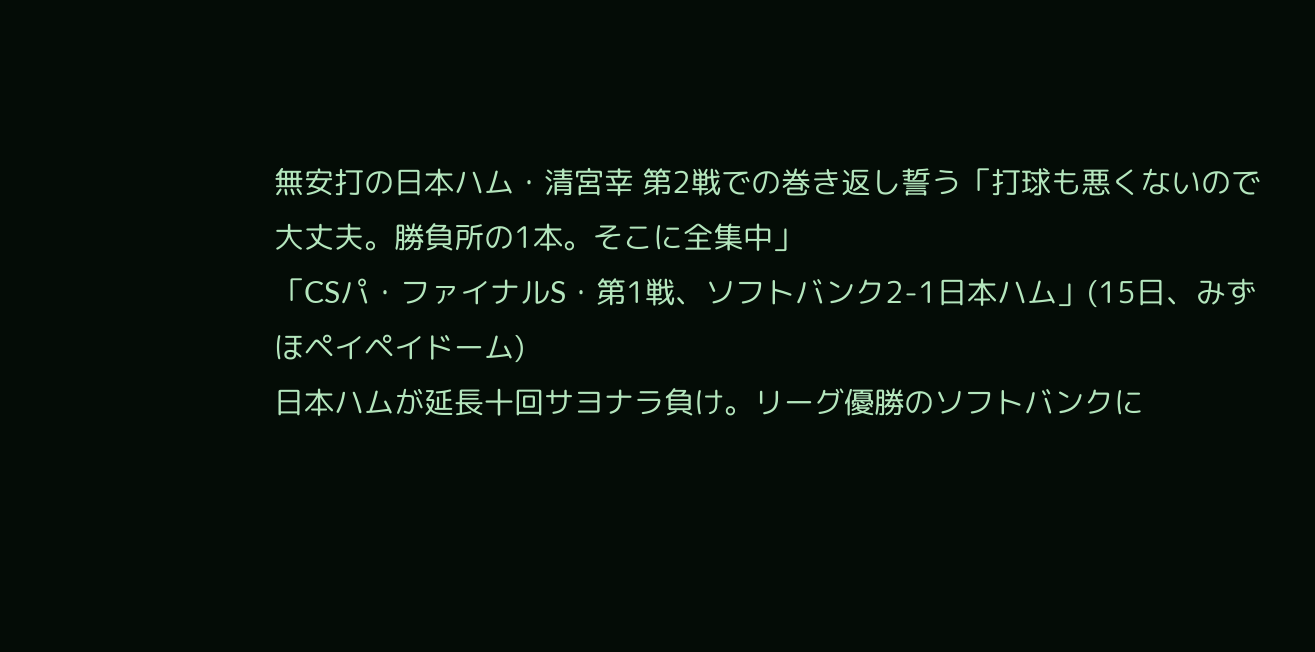無安打の日本ハム・清宮幸 第2戦での巻き返し誓う「打球も悪くないので大丈夫。勝負所の1本。そこに全集中」
「CSパ・ファイナルS・第1戦、ソフトバンク2-1日本ハム」(15日、みずほペイペイドーム)
日本ハムが延長十回サヨナラ負け。リーグ優勝のソフトバンクに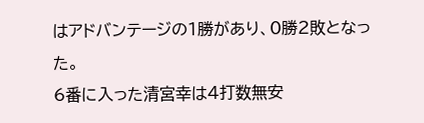はアドバンテージの1勝があり、0勝2敗となった。
6番に入った清宮幸は4打数無安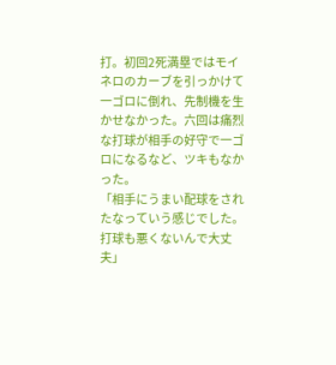打。初回2死満塁ではモイネロのカーブを引っかけて一ゴロに倒れ、先制機を生かせなかった。六回は痛烈な打球が相手の好守で一ゴロになるなど、ツキもなかった。
「相手にうまい配球をされたなっていう感じでした。打球も悪くないんで大丈夫」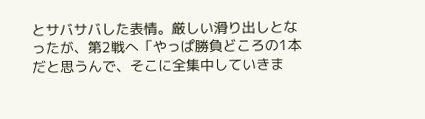とサバサバした表情。厳しい滑り出しとなったが、第2戦へ「やっぱ勝負どころの1本だと思うんで、そこに全集中していきま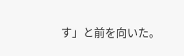す」と前を向いた。